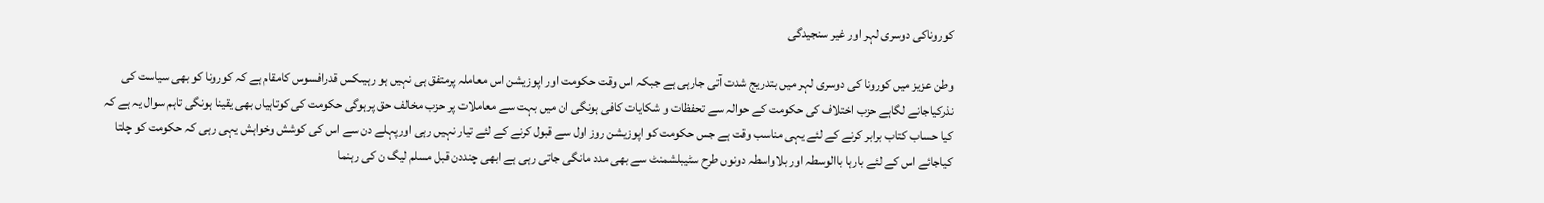کوروناکی دوسری لہر اور غیر سنجیدگی

وطن عزیز میں کورونا کی دوسری لہر میں بتدریج شدت آتی جارہی ہے جبکہ اس وقت حکومت اور اپوزیشن اس معاملہ پرمتفق ہی نہیں ہو رہیںکس قدرافسوس کامقام ہے کہ کورونا کو بھی سیاست کی نذرکیاجانے لگاہے حزب اختلاف کی حکومت کے حوالہ سے تحفظات و شکایات کافی ہونگی ان میں بہت سے معاملات پر حزب مخالف حق پرہوگی حکومت کی کوتاہیاں بھی یقینا ہونگی تاہم سوال یہ ہے کہ کیا حساب کتاب برابر کرنے کے لئے یہی مناسب وقت ہے جس حکومت کو اپوزیشن روز اول سے قبول کرنے کے لئے تیار نہیں رہی اورپہلے دن سے اس کی کوشش وخواہش یہی رہی کہ حکومت کو چلتا کیاجائے اس کے لئے بارہا باالوسطہ اور بلاواسطہ دونوں طرح سٹیبلشمنٹ سے بھی مدد مانگی جاتی رہی ہے ابھی چنددن قبل مسلم لیگ ن کی رہنما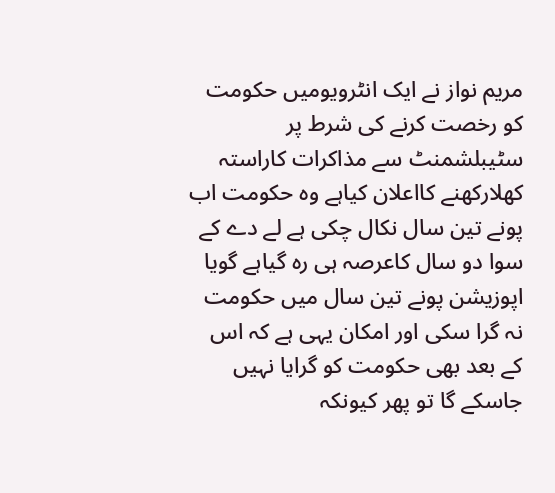مریم نواز نے ایک انٹرویومیں حکومت کو رخصت کرنے کی شرط پر سٹیبلشمنٹ سے مذاکرات کاراستہ کھلارکھنے کااعلان کیاہے وہ حکومت اب پونے تین سال نکال چکی ہے لے دے کے سوا دو سال کاعرصہ ہی رہ گیاہے گویا اپوزیشن پونے تین سال میں حکومت نہ گرا سکی اور امکان یہی ہے کہ اس کے بعد بھی حکومت کو گرایا نہیں جاسکے گا تو پھر کیونکہ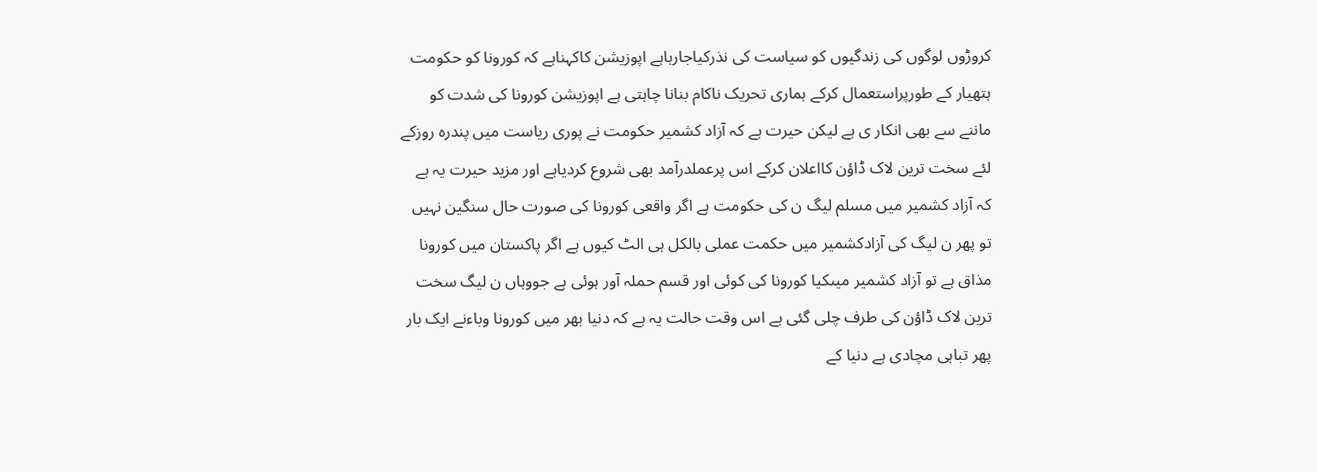کروڑوں لوگوں کی زندگیوں کو سیاست کی نذرکیاجارہاہے اپوزیشن کاکہناہے کہ کورونا کو حکومت ہتھیار کے طورپراستعمال کرکے ہماری تحریک ناکام بنانا چاہتی ہے اپوزیشن کورونا کی شدت کو ماننے سے بھی انکار ی ہے لیکن حیرت ہے کہ آزاد کشمیر حکومت نے پوری ریاست میں پندرہ روزکے لئے سخت ترین لاک ڈاؤن کااعلان کرکے اس پرعملدرآمد بھی شروع کردیاہے اور مزید حیرت یہ ہے کہ آزاد کشمیر میں مسلم لیگ ن کی حکومت ہے اگر واقعی کورونا کی صورت حال سنگین نہیں تو پھر ن لیگ کی آزادکشمیر میں حکمت عملی بالکل ہی الٹ کیوں ہے اگر پاکستان میں کورونا مذاق ہے تو آزاد کشمیر میںکیا کورونا کی کوئی اور قسم حملہ آور ہوئی ہے جووہاں ن لیگ سخت ترین لاک ڈاؤن کی طرف چلی گئی ہے اس وقت حالت یہ ہے کہ دنیا بھر میں کورونا وباءنے ایک بار پھر تباہی مچادی ہے دنیا کے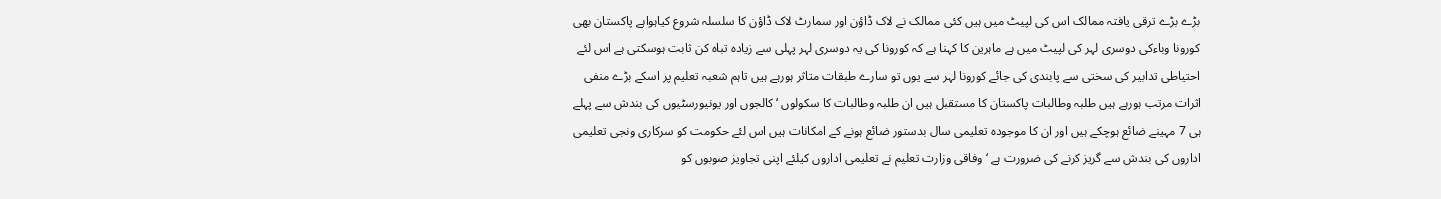بڑے بڑے ترقی یافتہ ممالک اس کی لپیٹ میں ہیں کئی ممالک نے لاک ڈاؤن اور سمارٹ لاک ڈاؤن کا سلسلہ شروع کیاہواہے پاکستان بھی کورونا وباءکی دوسری لہر کی لپیٹ میں ہے ماہرین کا کہنا ہے کہ کورونا کی یہ دوسری لہر پہلی سے زیادہ تباہ کن ثابت ہوسکتی ہے اس لئے احتیاطی تدابیر کی سختی سے پابندی کی جائے کورونا لہر سے یوں تو سارے طبقات متاثر ہورہے ہیں تاہم شعبہ تعلیم پر اسکے بڑے منفی اثرات مرتب ہورہے ہیں طلبہ وطالبات پاکستان کا مستقبل ہیں ان طلبہ وطالبات کا سکولوں ‘کالجوں اور یونیورسٹیوں کی بندش سے پہلے ہی 7 مہینے ضائع ہوچکے ہیں اور ان کا موجودہ تعلیمی سال بدستور ضائع ہونے کے امکانات ہیں اس لئے حکومت کو سرکاری ونجی تعلیمی اداروں کی بندش سے گریز کرنے کی ضرورت ہے ‘ وفاقی وزارت تعلیم نے تعلیمی اداروں کیلئے اپنی تجاویز صوبوں کو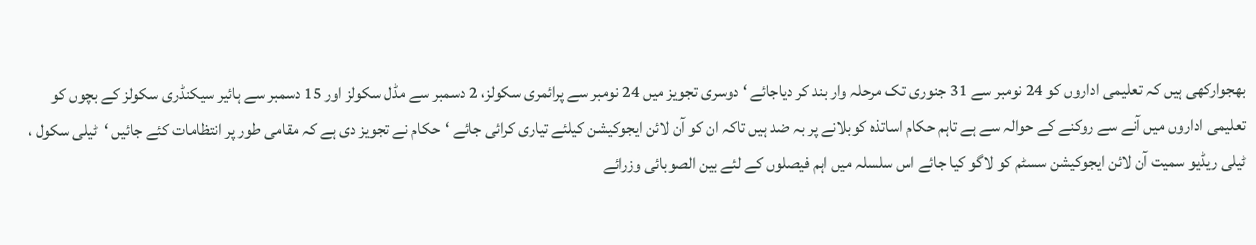بھجوارکھی ہیں کہ تعلیمی اداروں کو 24 نومبر سے 31 جنوری تک مرحلہ وار بند کر دیاجائے ‘دوسری تجویز میں 24 نومبر سے پرائمری سکولز، 2 دسمبر سے مڈل سکولز اور 15 دسمبر سے ہائیر سیکنڈری سکولز کے بچوں کو تعلیمی اداروں میں آنے سے روکنے کے حوالہ سے ہے تاہم حکام اساتذہ کوبلانے پر بہ ضد ہیں تاکہ ان کو آن لائن ایجوکیشن کیلئے تیاری کرائی جائے ‘حکام نے تجویز دی ہے کہ مقامی طور پر انتظامات کئے جائیں ‘ٹیلی سکول ، ٹیلی ریڈیو سمیت آن لائن ایجوکیشن سسٹم کو لاگو کیا جائے اس سلسلہ میں اہم فیصلوں کے لئے بین الصوبائی وزرائے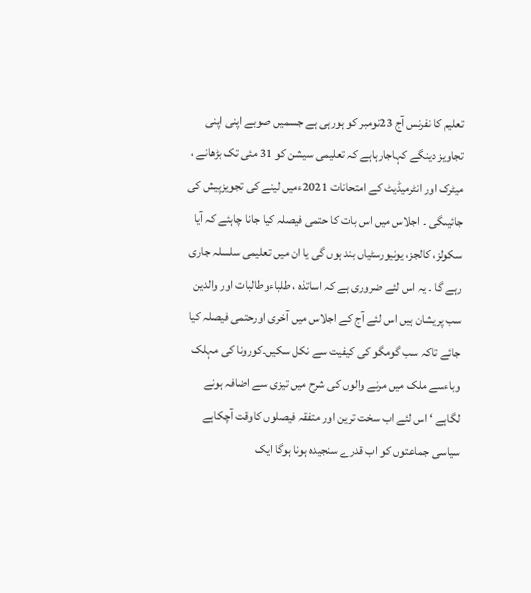تعلیم کا نفرنس آج 23نومبر کو ہورہی ہے جسمیں صوبے اپنی اپنی تجاویز دینگے کہاجارہاہے کہ تعلیمی سیشن کو 31 مئی تک بڑھانے ، میٹرک اور انٹرمیڈیٹ کے امتحانات 2021ءمیں لینے کی تجویزپیش کی جائیںگی ۔ اجلاس میں اس بات کا حتمی فیصلہ کیا جانا چاہئے کہ آیا سکولز، کالجز، یونیورسٹیاں بند ہوں گی یا ان میں تعلیمی سلسلہ جاری رہے گا ۔ یہ اس لئے ضروری ہے کہ اساتذہ ، طلباءوطالبات اور والدین سب پریشان ہیں اس لئے آج کے اجلاس میں آخری اورحتمی فیصلہ کیا جائے تاکہ سب گومگو کی کیفیت سے نکل سکیں۔کورونا کی مہلک وباءسے ملک میں مرنے والوں کی شرح میں تیزی سے اضافہ ہونے لگاہے ‘ اس لئے اب سخت ترین اور متفقہ فیصلوں کاوقت آچکاہے سیاسی جماعتوں کو اب قدرے سنجیدہ ہونا ہوگا ایک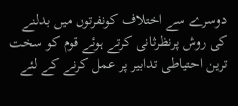دوسرے سے اختلاف کونفرتوں میں بدلنے کی روش پرنظرثانی کرتے ہوئے قوم کو سخت ترین احتیاطی تدابیر پر عمل کرنے کے لئے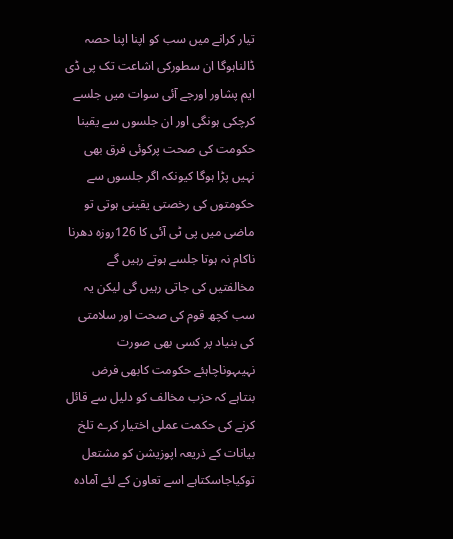تیار کرانے میں سب کو اپنا اپنا حصہ ڈالناہوگا ان سطورکی اشاعت تک پی ڈی ایم پشاور اورجے آئی سوات میں جلسے کرچکی ہونگی اور ان جلسوں سے یقینا حکومت کی صحت پرکوئی فرق بھی نہیں پڑا ہوگا کیونکہ اگر جلسوں سے حکومتوں کی رخصتی یقینی ہوتی تو ماضی میں پی ٹی آئی کا 126روزہ دھرنا ناکام نہ ہوتا جلسے ہوتے رہیں گے مخالفتیں کی جاتی رہیں گی لیکن یہ سب کچھ قوم کی صحت اور سلامتی کی بنیاد پر کسی بھی صورت نہیںہوناچاہئے حکومت کابھی فرض بنتاہے کہ حزب مخالف کو دلیل سے قائل کرنے کی حکمت عملی اختیار کرے تلخ بیانات کے ذریعہ اپوزیشن کو مشتعل توکیاجاسکتاہے اسے تعاون کے لئے آمادہ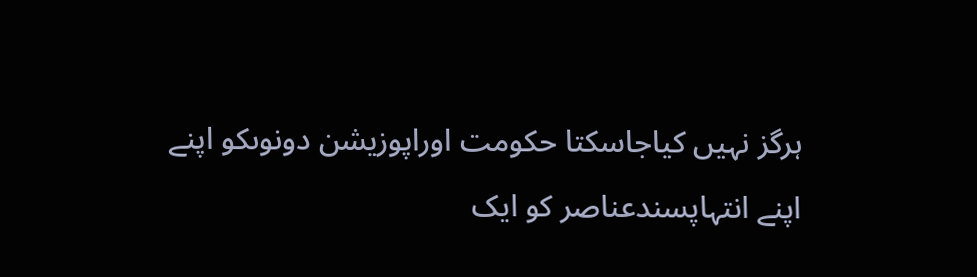ہرگز نہیں کیاجاسکتا حکومت اوراپوزیشن دونوںکو اپنے اپنے انتہاپسندعناصر کو ایک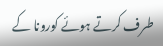طرف کرتے ہوئے کورونا کے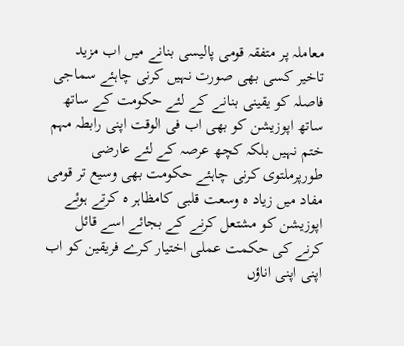معاملہ پر متفقہ قومی پالیسی بنانے میں اب مزید تاخیر کسی بھی صورت نہیں کرنی چاہئے سماجی فاصلہ کو یقینی بنانے کے لئے حکومت کے ساتھ ساتھ اپوزیشن کو بھی اب فی الوقت اپنی رابطہ مہم ختم نہیں بلکہ کچھ عرصہ کے لئے عارضی طورپرملتوی کرنی چاہئے حکومت بھی وسیع تر قومی مفاد میں زیاد ہ وسعت قلبی کامظاہر ہ کرتے ہوئے اپوزیشن کو مشتعل کرنے کے بجائے اسے قائل کرنے کی حکمت عملی اختیار کرے فریقین کو اب اپنی اپنی اناؤں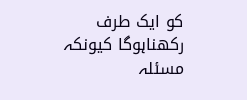کو ایک طرف رکھناہوگا کیونکہ مسئلہ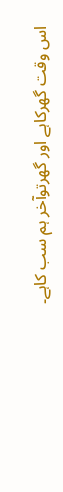اس وقت گھرکاہے اور گھرتوآخر ہم سب کاہے۔